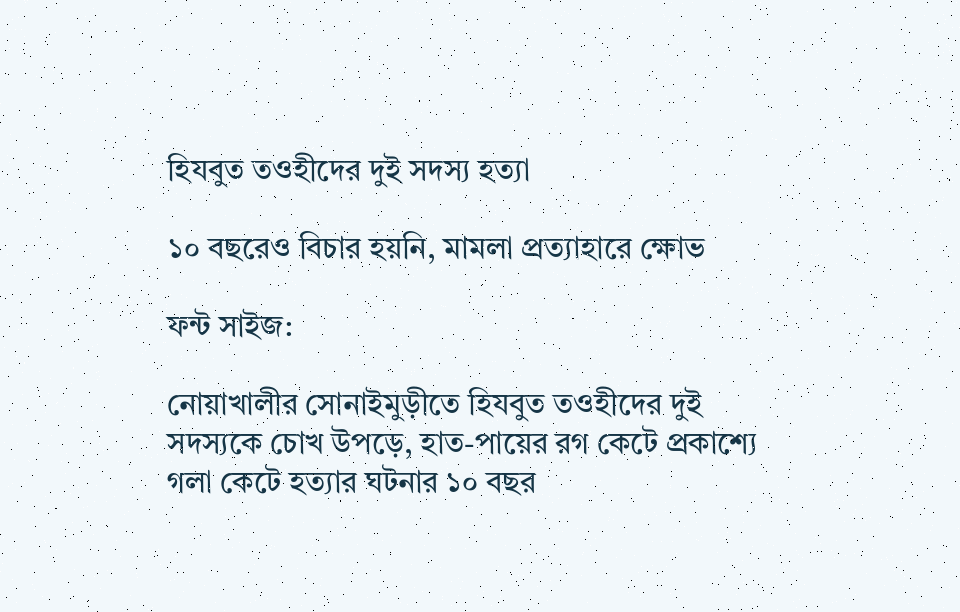হিযবুত তওহীদের দুই সদস্য হত্যা

১০ বছরেও বিচার হয়নি, মামলা প্রত্যাহারে ক্ষোভ

ফন্ট সাইজ:

নোয়াখালীর সোনাইমুড়ীতে হিযবুত তওহীদের দুই সদস্যকে চোখ উপড়ে, হাত-পায়ের রগ কেটে প্রকাশ্যে গলা কেটে হত্যার ঘটনার ১০ বছর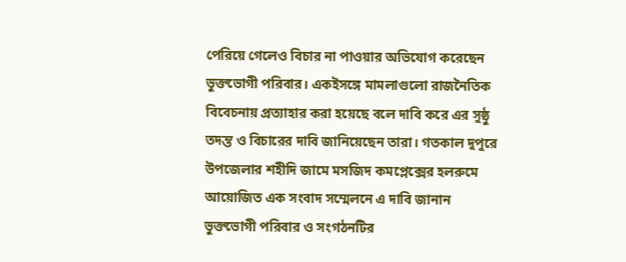পেরিয়ে গেলেও বিচার না পাওয়ার অভিযোগ করেছেন ভুক্তভোগী পরিবার। একইসঙ্গে মামলাগুলো রাজনৈতিক বিবেচনায় প্রত্যাহার করা হয়েছে বলে দাবি করে এর সুষ্ঠু তদন্ত ও বিচারের দাবি জানিয়েছেন তারা। গতকাল দুপুরে উপজেলার শহীদি জামে মসজিদ কমপ্লেক্সের হলরুমে আয়োজিত এক সংবাদ সম্মেলনে এ দাবি জানান ভুক্তভোগী পরিবার ও সংগঠনটির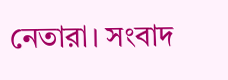নেতারা। সংবাদ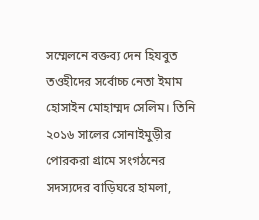সম্মেলনে বক্তব্য দেন হিযবুত তওহীদের সর্বোচ্চ নেতা ইমাম হোসাইন মোহাম্মদ সেলিম। তিনি ২০১৬ সালের সোনাইমুড়ীর পোরকরা গ্রামে সংগঠনের সদস্যদের বাড়িঘরে হামলা,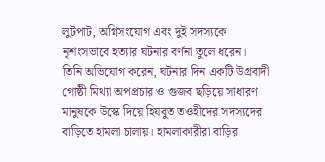লুটপাট, অগ্নিসংযোগ এবং দুই সদস্যকে নৃশংসভাবে হত্যার ঘটনার বর্ণনা তুলে ধরেন।
তিনি অভিযোগ করেন, ঘটনার দিন একটি উগ্রবাদী গোষ্ঠী মিথ্যা অপপ্রচার ও গুজব ছড়িয়ে সাধারণ মানুষকে উস্কে দিয়ে হিযবুত তওহীদের সদস্যদের বাড়িতে হামলা চালায়। হামলাকারীরা বাড়ির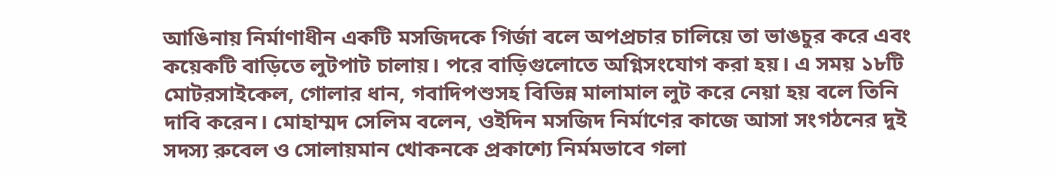আঙিনায় নির্মাণাধীন একটি মসজিদকে গির্জা বলে অপপ্রচার চালিয়ে তা ভাঙচুর করে এবং কয়েকটি বাড়িতে লুটপাট চালায়। পরে বাড়িগুলোতে অগ্নিসংযোগ করা হয়। এ সময় ১৮টি মোটরসাইকেল, গোলার ধান, গবাদিপশুসহ বিভিন্ন মালামাল লুট করে নেয়া হয় বলে তিনি দাবি করেন। মোহাম্মদ সেলিম বলেন, ওইদিন মসজিদ নির্মাণের কাজে আসা সংগঠনের দুই সদস্য রুবেল ও সোলায়মান খোকনকে প্রকাশ্যে নির্মমভাবে গলা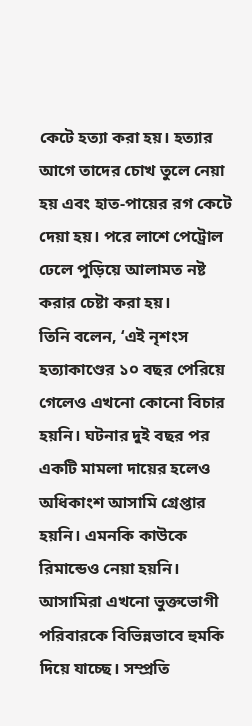কেটে হত্যা করা হয়। হত্যার আগে তাদের চোখ তুলে নেয়া হয় এবং হাত-পায়ের রগ কেটে দেয়া হয়। পরে লাশে পেট্রোল ঢেলে পুড়িয়ে আলামত নষ্ট করার চেষ্টা করা হয়।
তিনি বলেন, ‘এই নৃশংস হত্যাকাণ্ডের ১০ বছর পেরিয়ে গেলেও এখনো কোনো বিচার হয়নি। ঘটনার দুই বছর পর একটি মামলা দায়ের হলেও অধিকাংশ আসামি গ্রেপ্তার হয়নি। এমনকি কাউকে রিমান্ডেও নেয়া হয়নি। আসামিরা এখনো ভুক্তভোগী পরিবারকে বিভিন্নভাবে হুমকি দিয়ে যাচ্ছে। সম্প্রতি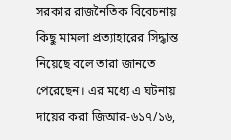সরকার রাজনৈতিক বিবেচনায় কিছু মামলা প্রত্যাহারের সিদ্ধান্ত নিয়েছে বলে তারা জানতে পেরেছেন। এর মধ্যে এ ঘটনায় দায়ের করা জিআর-৬১৭/১৬,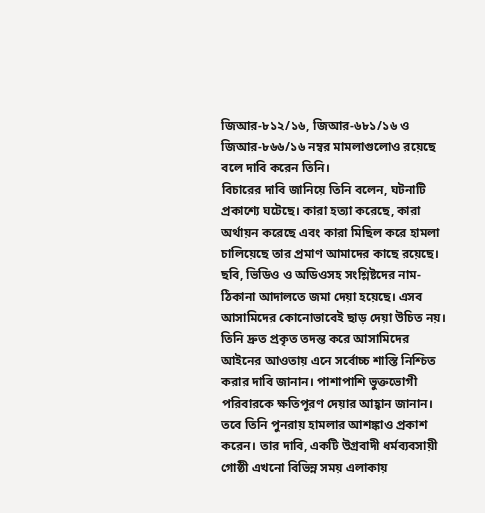জিআর-৮১২/১৬, জিআর-৬৮১/১৬ ও জিআর-৮৬৬/১৬ নম্বর মামলাগুলোও রয়েছে বলে দাবি করেন তিনি।
বিচারের দাবি জানিয়ে তিনি বলেন, ঘটনাটি প্রকাশ্যে ঘটেছে। কারা হত্যা করেছে, কারা অর্থায়ন করেছে এবং কারা মিছিল করে হামলা চালিয়েছে তার প্রমাণ আমাদের কাছে রয়েছে। ছবি, ভিডিও ও অডিওসহ সংশ্লিষ্টদের নাম-ঠিকানা আদালতে জমা দেয়া হয়েছে। এসব আসামিদের কোনোভাবেই ছাড় দেয়া উচিত নয়। তিনি দ্রুত প্রকৃত তদন্ত করে আসামিদের আইনের আওতায় এনে সর্বোচ্চ শাস্তি নিশ্চিত করার দাবি জানান। পাশাপাশি ভুক্তভোগী পরিবারকে ক্ষতিপূরণ দেয়ার আহ্বান জানান। তবে তিনি পুনরায় হামলার আশঙ্কাও প্রকাশ করেন। তার দাবি, একটি উগ্রবাদী ধর্মব্যবসায়ী গোষ্ঠী এখনো বিভিন্ন সময় এলাকায়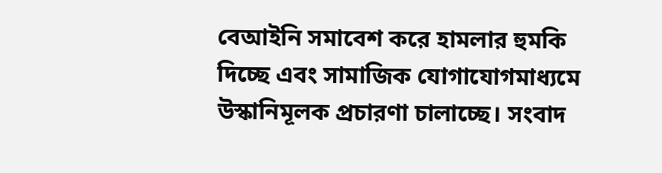বেআইনি সমাবেশ করে হামলার হুমকি দিচ্ছে এবং সামাজিক যোগাযোগমাধ্যমে উস্কানিমূলক প্রচারণা চালাচ্ছে। সংবাদ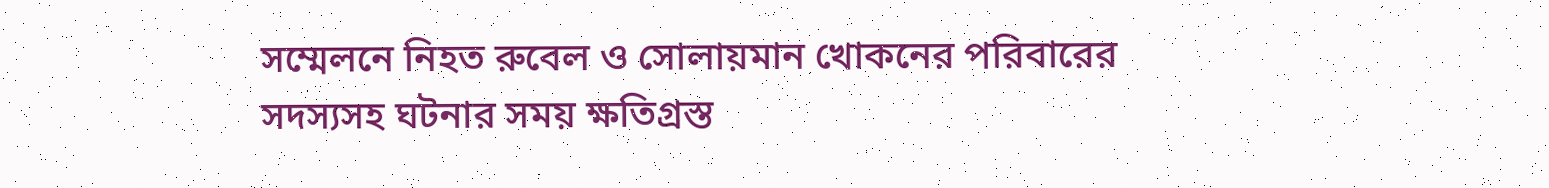সম্মেলনে নিহত রুবেল ও সোলায়মান খোকনের পরিবারের সদস্যসহ ঘটনার সময় ক্ষতিগ্রস্ত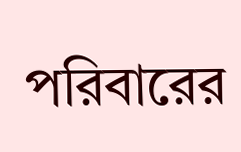পরিবারের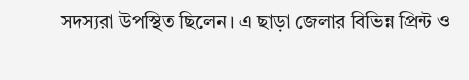সদস্যরা উপস্থিত ছিলেন। এ ছাড়া জেলার বিভিন্ন প্রিন্ট ও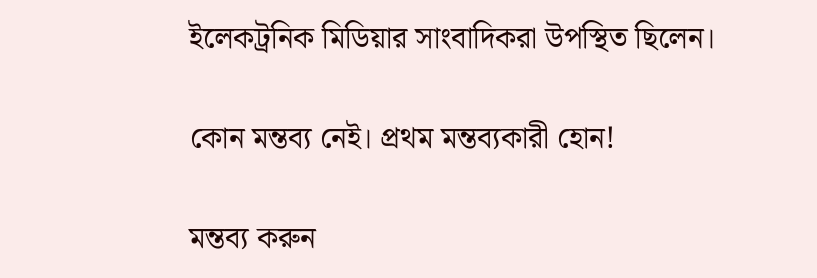ইলেকট্রনিক মিডিয়ার সাংবাদিকরা উপস্থিত ছিলেন।

কোন মন্তব্য নেই। প্রথম মন্তব্যকারী হোন!

মন্তব্য করুন